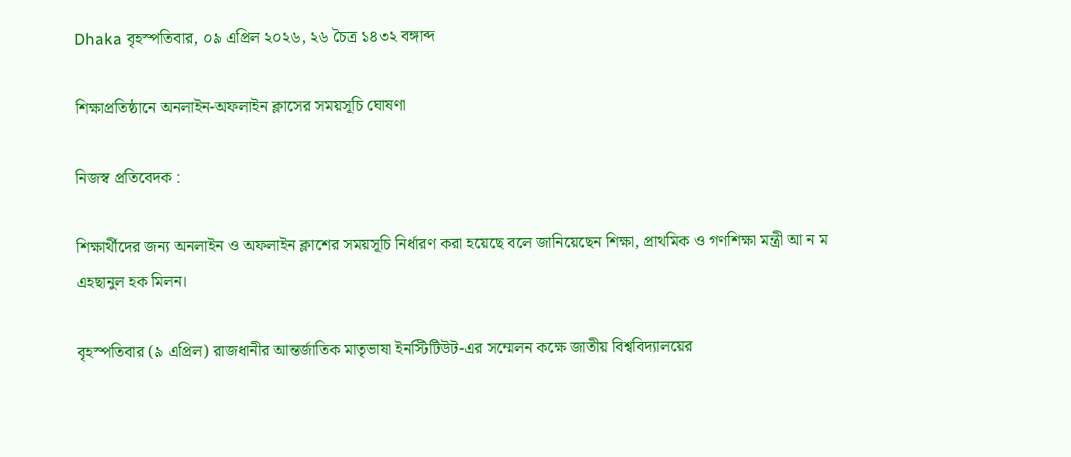Dhaka বৃহস্পতিবার, ০৯ এপ্রিল ২০২৬, ২৬ চৈত্র ১৪৩২ বঙ্গাব্দ

শিক্ষাপ্রতিষ্ঠানে অনলাইন-অফলাইন ক্লাসের সময়সূচি ঘোষণা

নিজস্ব প্রতিবেদক :

শিক্ষার্থীদের জন্য অনলাইন ও অফলাইন ক্লাশের সময়সূচি নির্ধারণ করা হয়েছে বলে জানিয়েছেন শিক্ষা, প্রাথমিক ও গণশিক্ষা মন্ত্রী আ ন ম এহছানুল হক মিলন।

বৃহস্পতিবার (৯ এপ্রিল) রাজধানীর আন্তর্জাতিক মাতৃভাষা ইনস্টিটিউট-এর সম্মেলন কক্ষে জাতীয় বিশ্ববিদ্যালয়ের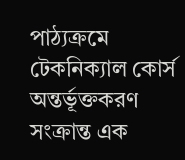পাঠ্যক্রমে টেকনিক্যাল কোর্স অন্তর্ভূক্তকরণ সংক্রান্ত এক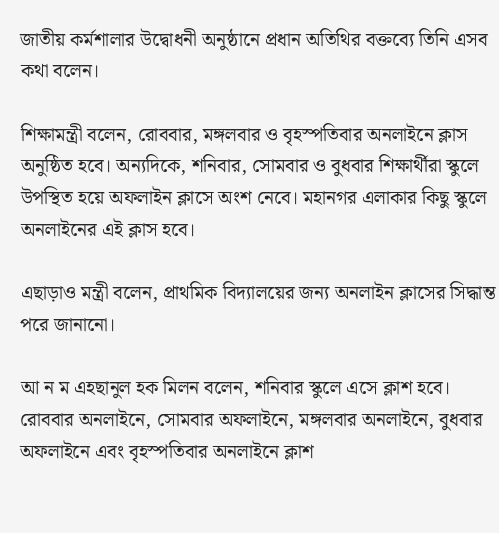জাতীয় কর্মশালার উদ্বোধনী অনুষ্ঠানে প্রধান অতিথির বক্তব্যে তিনি এসব কথা বলেন।

শিক্ষামন্ত্রী বলেন, রোববার, মঙ্গলবার ও বৃহস্পতিবার অনলাইনে ক্লাস অনুষ্ঠিত হবে। অন্যদিকে, শনিবার, সোমবার ও বুধবার শিক্ষার্থীরা স্কুলে উপস্থিত হয়ে অফলাইন ক্লাসে অংশ নেবে। মহানগর এলাকার কিছু স্কুলে অনলাইনের এই ক্লাস হবে।

এছাড়াও মন্ত্রী বলেন, প্রাথমিক বিদ্যালয়ের জন্য অনলাইন ক্লাসের সিদ্ধান্ত পরে জানানো।

আ ন ম এহছানুল হক মিলন বলেন, শনিবার স্কুলে এসে ক্লাশ হবে। রোববার অনলাইনে, সোমবার অফলাইনে, মঙ্গলবার অনলাইনে, বুধবার অফলাইনে এবং বৃহস্পতিবার অনলাইনে ক্লাশ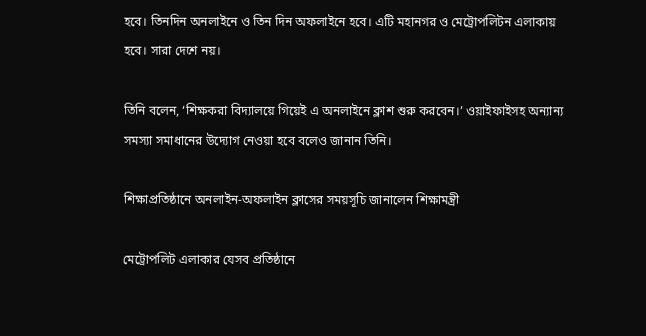হবে। তিনদিন অনলাইনে ও তিন দিন অফলাইনে হবে। এটি মহানগর ও মেট্রোপলিটন এলাকায় হবে। সারা দেশে নয়।

তিনি বলেন, ‘শিক্ষকরা বিদ্যালয়ে গিয়েই এ অনলাইনে ক্লাশ শুরু করবেন।’ ওয়াইফাইসহ অন্যান্য সমস্যা সমাধানের উদ্যোগ নেওয়া হবে বলেও জানান তিনি।

শিক্ষাপ্রতিষ্ঠানে অনলাইন-অফলাইন ক্লাসের সময়সূচি জানালেন শিক্ষামন্ত্রী

মেট্রোপলিট এলাকার যেসব প্রতিষ্ঠানে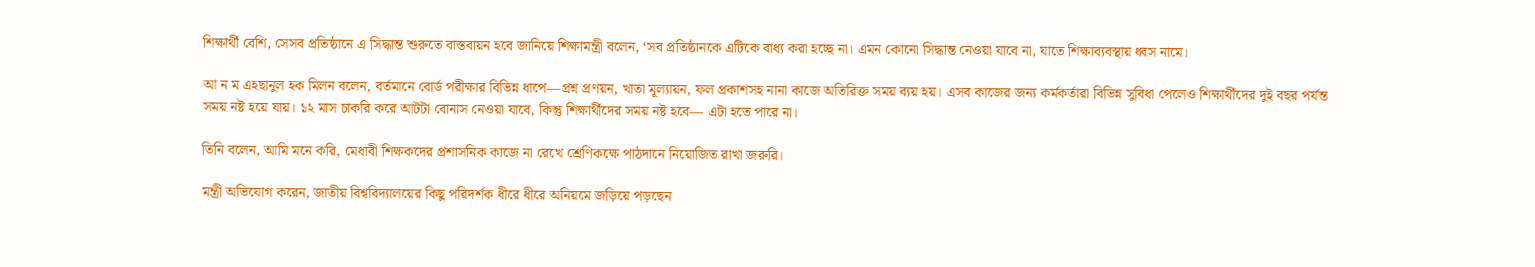শিক্ষার্থী বেশি, সেসব প্রতিষ্ঠানে এ সিদ্ধান্ত শুরুতে বাস্তবায়ন হবে জানিয়ে শিক্ষামন্ত্রী বলেন, ‘সব প্রতিষ্ঠানকে এটিকে বাধ্য করা হচ্ছে না। এমন কোনো সিদ্ধান্ত নেওয়া যাবে না, যাতে শিক্ষাব্যবস্থায় ধ্বস নামে।

আ ন ম এহছানুল হক মিলন বলেন, বর্তমানে বোর্ড পরীক্ষার বিভিন্ন ধাপে—প্রশ্ন প্রণয়ন, খাতা মূল্যায়ন, ফল প্রকাশসহ নানা কাজে অতিরিক্ত সময় ব্যয় হয়। এসব কাজের জন্য কর্মকর্তারা বিভিন্ন সুবিধা পেলেও শিক্ষার্থীদের দুই বছর পর্যন্ত সময় নষ্ট হয়ে যায়। ১২ মাস চাকরি করে আটটা বোনাস নেওয়া যাবে, কিন্তু শিক্ষার্থীদের সময় নষ্ট হবে— এটা হতে পারে না।

তিনি বলেন, আমি মনে করি, মেধাবী শিক্ষকদের প্রশাসনিক কাজে না রেখে শ্রেণিকক্ষে পাঠদানে নিয়োজিত রাখা জরুরি।

মন্ত্রী অভিযোগ করেন, জাতীয় বিশ্ববিদ্যালয়ের কিছু পরিদর্শক ধীরে ধীরে অনিয়মে জড়িয়ে পড়ছেন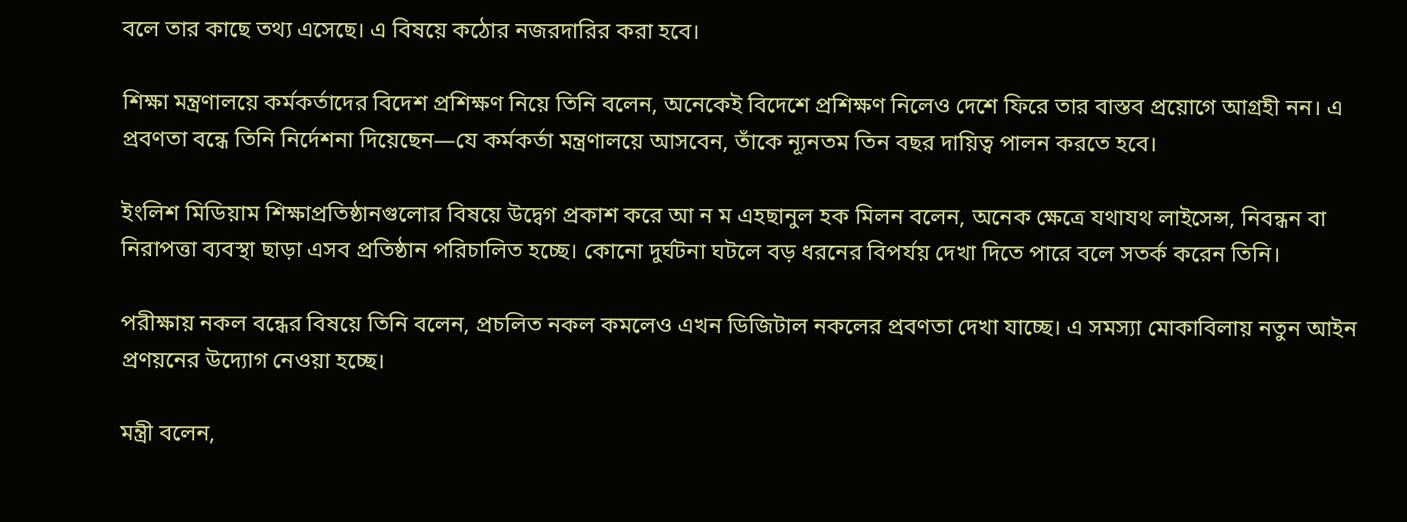বলে তার কাছে তথ্য এসেছে। এ বিষয়ে কঠোর নজরদারির করা হবে।

শিক্ষা মন্ত্রণালয়ে কর্মকর্তাদের বিদেশ প্রশিক্ষণ নিয়ে তিনি বলেন, অনেকেই বিদেশে প্রশিক্ষণ নিলেও দেশে ফিরে তার বাস্তব প্রয়োগে আগ্রহী নন। এ প্রবণতা বন্ধে তিনি নির্দেশনা দিয়েছেন—যে কর্মকর্তা মন্ত্রণালয়ে আসবেন, তাঁকে ন্যূনতম তিন বছর দায়িত্ব পালন করতে হবে।

ইংলিশ মিডিয়াম শিক্ষাপ্রতিষ্ঠানগুলোর বিষয়ে উদ্বেগ প্রকাশ করে আ ন ম এহছানুল হক মিলন বলেন, অনেক ক্ষেত্রে যথাযথ লাইসেন্স, নিবন্ধন বা নিরাপত্তা ব্যবস্থা ছাড়া এসব প্রতিষ্ঠান পরিচালিত হচ্ছে। কোনো দুর্ঘটনা ঘটলে বড় ধরনের বিপর্যয় দেখা দিতে পারে বলে সতর্ক করেন তিনি।

পরীক্ষায় নকল বন্ধের বিষয়ে তিনি বলেন, প্রচলিত নকল কমলেও এখন ডিজিটাল নকলের প্রবণতা দেখা যাচ্ছে। এ সমস্যা মোকাবিলায় নতুন আইন প্রণয়নের উদ্যোগ নেওয়া হচ্ছে।

মন্ত্রী বলেন,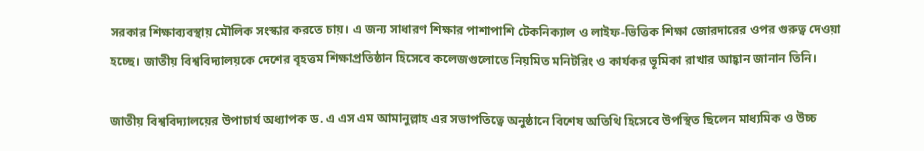সরকার শিক্ষাব্যবস্থায় মৌলিক সংস্কার করতে চায়। এ জন্য সাধারণ শিক্ষার পাশাপাশি টেকনিক্যাল ও লাইফ-ভিত্তিক শিক্ষা জোরদারের ওপর গুরুত্ব দেওয়া হচ্ছে। জাতীয় বিশ্ববিদ্যালয়কে দেশের বৃহত্তম শিক্ষাপ্রতিষ্ঠান হিসেবে কলেজগুলোতে নিয়মিত মনিটরিং ও কার্যকর ভূমিকা রাখার আহ্বান জানান তিনি।

জাতীয় বিশ্ববিদ্যালয়ের উপাচার্য অধ্যাপক ড. এ এস এম আমানুল্লাহ এর সভাপতিত্বে অনুষ্ঠানে বিশেষ অতিথি হিসেবে উপস্থিত ছিলেন মাধ্যমিক ও উচ্চ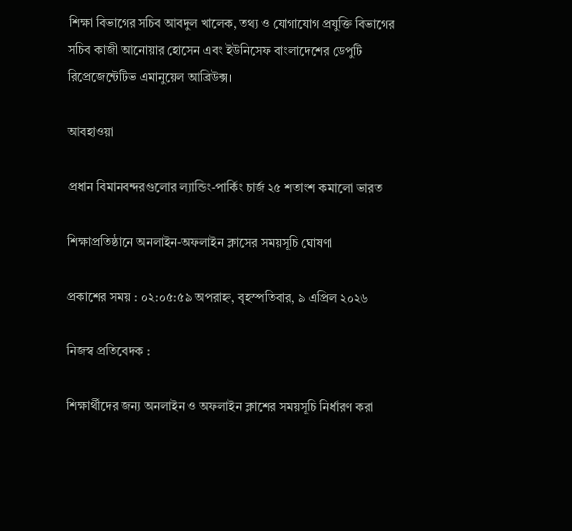শিক্ষা বিভাগের সচিব আবদুল খালেক, তথ্য ও যোগাযোগ প্রযুক্তি বিভাগের সচিব কাজী আনোয়ার হোসেন এবং ইউনিসেফ বাংলাদেশের ডেপুটি রিপ্রেজেন্টেটিভ এমানুয়েল আব্রিউক্স।

আবহাওয়া

প্রধান বিমানবন্দরগুলোর ল্যান্ডিং-পার্কিং চার্জ ২৫ শতাংশ কমালো ভারত

শিক্ষাপ্রতিষ্ঠানে অনলাইন-অফলাইন ক্লাসের সময়সূচি ঘোষণা

প্রকাশের সময় : ০২:০৫:৫৯ অপরাহ্ন, বৃহস্পতিবার, ৯ এপ্রিল ২০২৬

নিজস্ব প্রতিবেদক :

শিক্ষার্থীদের জন্য অনলাইন ও অফলাইন ক্লাশের সময়সূচি নির্ধারণ করা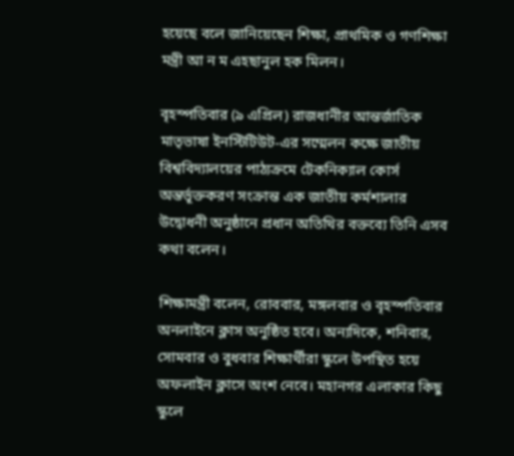হয়েছে বলে জানিয়েছেন শিক্ষা, প্রাথমিক ও গণশিক্ষা মন্ত্রী আ ন ম এহছানুল হক মিলন।

বৃহস্পতিবার (৯ এপ্রিল) রাজধানীর আন্তর্জাতিক মাতৃভাষা ইনস্টিটিউট-এর সম্মেলন কক্ষে জাতীয় বিশ্ববিদ্যালয়ের পাঠ্যক্রমে টেকনিক্যাল কোর্স অন্তর্ভূক্তকরণ সংক্রান্ত এক জাতীয় কর্মশালার উদ্বোধনী অনুষ্ঠানে প্রধান অতিথির বক্তব্যে তিনি এসব কথা বলেন।

শিক্ষামন্ত্রী বলেন, রোববার, মঙ্গলবার ও বৃহস্পতিবার অনলাইনে ক্লাস অনুষ্ঠিত হবে। অন্যদিকে, শনিবার, সোমবার ও বুধবার শিক্ষার্থীরা স্কুলে উপস্থিত হয়ে অফলাইন ক্লাসে অংশ নেবে। মহানগর এলাকার কিছু স্কুলে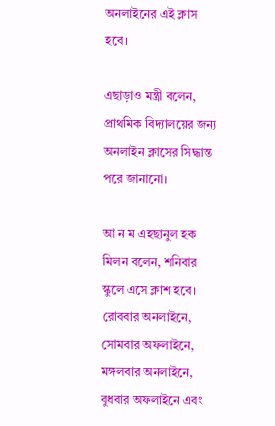অনলাইনের এই ক্লাস হবে।

এছাড়াও মন্ত্রী বলেন, প্রাথমিক বিদ্যালয়ের জন্য অনলাইন ক্লাসের সিদ্ধান্ত পরে জানানো।

আ ন ম এহছানুল হক মিলন বলেন, শনিবার স্কুলে এসে ক্লাশ হবে। রোববার অনলাইনে, সোমবার অফলাইনে, মঙ্গলবার অনলাইনে, বুধবার অফলাইনে এবং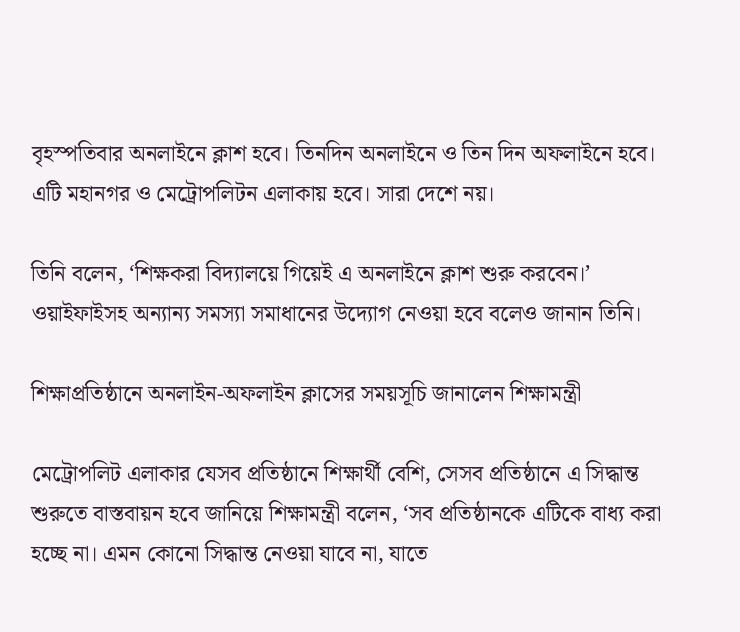বৃহস্পতিবার অনলাইনে ক্লাশ হবে। তিনদিন অনলাইনে ও তিন দিন অফলাইনে হবে। এটি মহানগর ও মেট্রোপলিটন এলাকায় হবে। সারা দেশে নয়।

তিনি বলেন, ‘শিক্ষকরা বিদ্যালয়ে গিয়েই এ অনলাইনে ক্লাশ শুরু করবেন।’ ওয়াইফাইসহ অন্যান্য সমস্যা সমাধানের উদ্যোগ নেওয়া হবে বলেও জানান তিনি।

শিক্ষাপ্রতিষ্ঠানে অনলাইন-অফলাইন ক্লাসের সময়সূচি জানালেন শিক্ষামন্ত্রী

মেট্রোপলিট এলাকার যেসব প্রতিষ্ঠানে শিক্ষার্থী বেশি, সেসব প্রতিষ্ঠানে এ সিদ্ধান্ত শুরুতে বাস্তবায়ন হবে জানিয়ে শিক্ষামন্ত্রী বলেন, ‘সব প্রতিষ্ঠানকে এটিকে বাধ্য করা হচ্ছে না। এমন কোনো সিদ্ধান্ত নেওয়া যাবে না, যাতে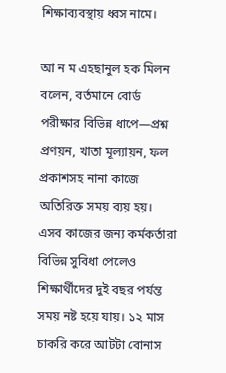শিক্ষাব্যবস্থায় ধ্বস নামে।

আ ন ম এহছানুল হক মিলন বলেন, বর্তমানে বোর্ড পরীক্ষার বিভিন্ন ধাপে—প্রশ্ন প্রণয়ন, খাতা মূল্যায়ন, ফল প্রকাশসহ নানা কাজে অতিরিক্ত সময় ব্যয় হয়। এসব কাজের জন্য কর্মকর্তারা বিভিন্ন সুবিধা পেলেও শিক্ষার্থীদের দুই বছর পর্যন্ত সময় নষ্ট হয়ে যায়। ১২ মাস চাকরি করে আটটা বোনাস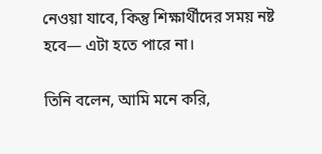নেওয়া যাবে, কিন্তু শিক্ষার্থীদের সময় নষ্ট হবে— এটা হতে পারে না।

তিনি বলেন, আমি মনে করি,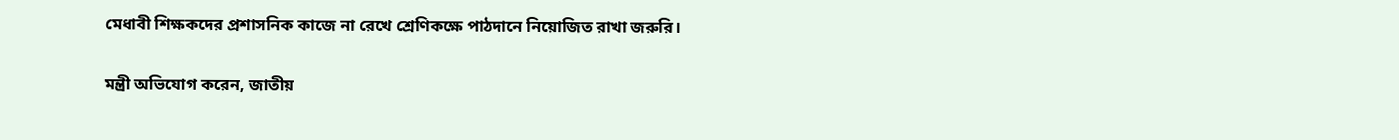মেধাবী শিক্ষকদের প্রশাসনিক কাজে না রেখে শ্রেণিকক্ষে পাঠদানে নিয়োজিত রাখা জরুরি।

মন্ত্রী অভিযোগ করেন, জাতীয়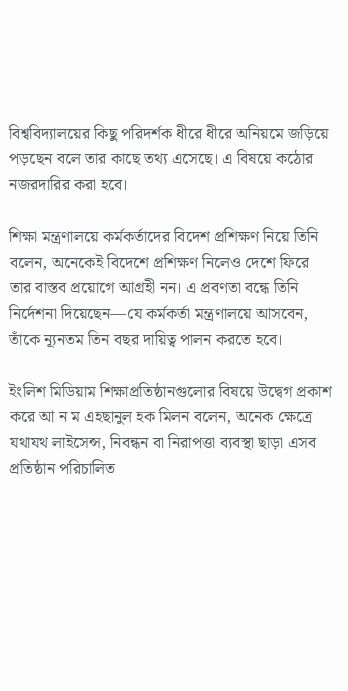বিশ্ববিদ্যালয়ের কিছু পরিদর্শক ধীরে ধীরে অনিয়মে জড়িয়ে পড়ছেন বলে তার কাছে তথ্য এসেছে। এ বিষয়ে কঠোর নজরদারির করা হবে।

শিক্ষা মন্ত্রণালয়ে কর্মকর্তাদের বিদেশ প্রশিক্ষণ নিয়ে তিনি বলেন, অনেকেই বিদেশে প্রশিক্ষণ নিলেও দেশে ফিরে তার বাস্তব প্রয়োগে আগ্রহী নন। এ প্রবণতা বন্ধে তিনি নির্দেশনা দিয়েছেন—যে কর্মকর্তা মন্ত্রণালয়ে আসবেন, তাঁকে ন্যূনতম তিন বছর দায়িত্ব পালন করতে হবে।

ইংলিশ মিডিয়াম শিক্ষাপ্রতিষ্ঠানগুলোর বিষয়ে উদ্বেগ প্রকাশ করে আ ন ম এহছানুল হক মিলন বলেন, অনেক ক্ষেত্রে যথাযথ লাইসেন্স, নিবন্ধন বা নিরাপত্তা ব্যবস্থা ছাড়া এসব প্রতিষ্ঠান পরিচালিত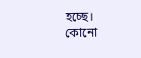হচ্ছে। কোনো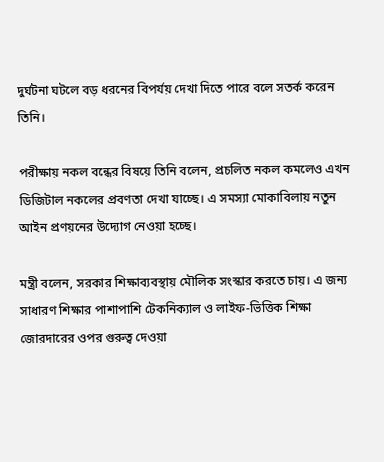দুর্ঘটনা ঘটলে বড় ধরনের বিপর্যয় দেখা দিতে পারে বলে সতর্ক করেন তিনি।

পরীক্ষায় নকল বন্ধের বিষয়ে তিনি বলেন, প্রচলিত নকল কমলেও এখন ডিজিটাল নকলের প্রবণতা দেখা যাচ্ছে। এ সমস্যা মোকাবিলায় নতুন আইন প্রণয়নের উদ্যোগ নেওয়া হচ্ছে।

মন্ত্রী বলেন, সরকার শিক্ষাব্যবস্থায় মৌলিক সংস্কার করতে চায়। এ জন্য সাধারণ শিক্ষার পাশাপাশি টেকনিক্যাল ও লাইফ-ভিত্তিক শিক্ষা জোরদারের ওপর গুরুত্ব দেওয়া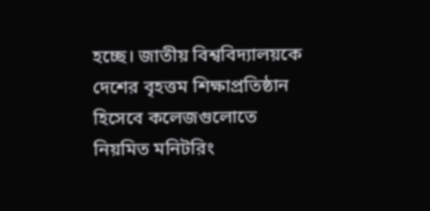হচ্ছে। জাতীয় বিশ্ববিদ্যালয়কে দেশের বৃহত্তম শিক্ষাপ্রতিষ্ঠান হিসেবে কলেজগুলোতে নিয়মিত মনিটরিং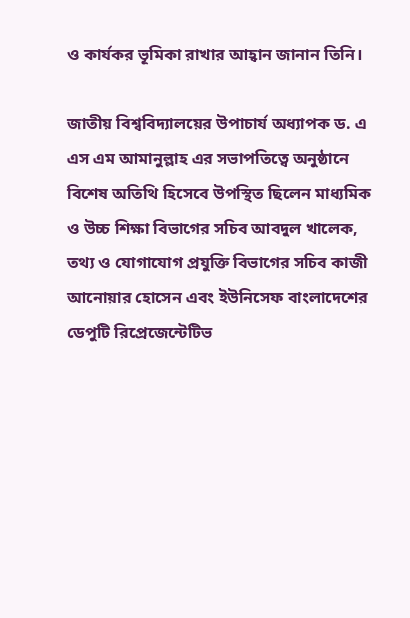ও কার্যকর ভূমিকা রাখার আহ্বান জানান তিনি।

জাতীয় বিশ্ববিদ্যালয়ের উপাচার্য অধ্যাপক ড. এ এস এম আমানুল্লাহ এর সভাপতিত্বে অনুষ্ঠানে বিশেষ অতিথি হিসেবে উপস্থিত ছিলেন মাধ্যমিক ও উচ্চ শিক্ষা বিভাগের সচিব আবদুল খালেক, তথ্য ও যোগাযোগ প্রযুক্তি বিভাগের সচিব কাজী আনোয়ার হোসেন এবং ইউনিসেফ বাংলাদেশের ডেপুটি রিপ্রেজেন্টেটিভ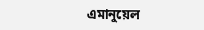এমানুয়েল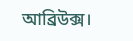আব্রিউক্স।